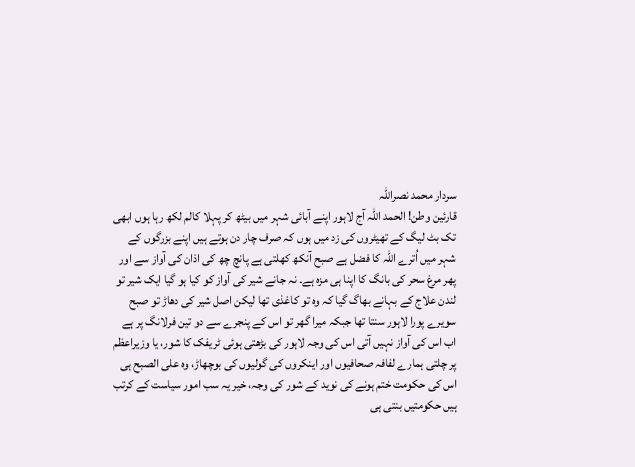سردار محمد نصراللہ
قارئین وطن! الحمد اللہ آج لاہور اپنے آبائی شہر میں بیٹھ کر پہلا کالم لکھ رہا ہوں ابھی تک بٹ لیگ کے تھیٹروں کی زد میں ہوں کہ صرف چار دن ہوتے ہیں اپنے بزرگوں کے شہر میں اُترے اللہ کا فضل ہے صبح آنکھ کھلتی ہے پانچ چھ کی اذان کی آواز سے اور پھر مرغ سحر کی بانگ کا اپنا ہی مزہ ہے۔ نہ جانے شیر کی آواز کو کیا ہو گیا ایک شیر تو لندن علاج کے بہانے بھاگ گیا کہ وہ تو کاغذی تھا لیکن اصل شیر کی دھاڑ تو صبح سویرے پورا لاہور سنتا تھا جبکہ میرا گھر تو اس کے پنجرے سے دو تین فرلانگ پر ہے اب اس کی آواز نہیں آتی اس کی وجہ لاہور کی بڑھتی ہوئی ٹریفک کا شور، یا وزیراعظم پر چلتی ہمارے لفافہ صحافیوں اور اینکروں کی گولیوں کی بوچھاڑ، وہ علی الصبح ہی اس کی حکومت ختم ہونے کی نوید کے شور کی وجہ، خیر یہ سب امور سیاست کے کرتب ہیں حکومتیں بنتی ہی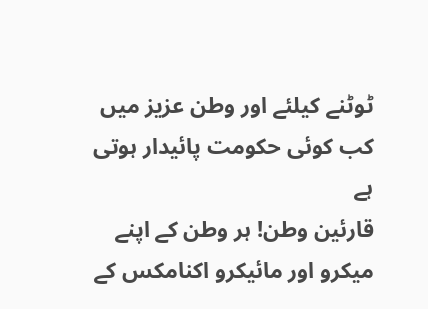ٹوٹنے کیلئے اور وطن عزیز میں کب کوئی حکومت پائیدار ہوتی ہے
قارئین وطن! ہر وطن کے اپنے میکرو اور مائیکرو اکنامکس کے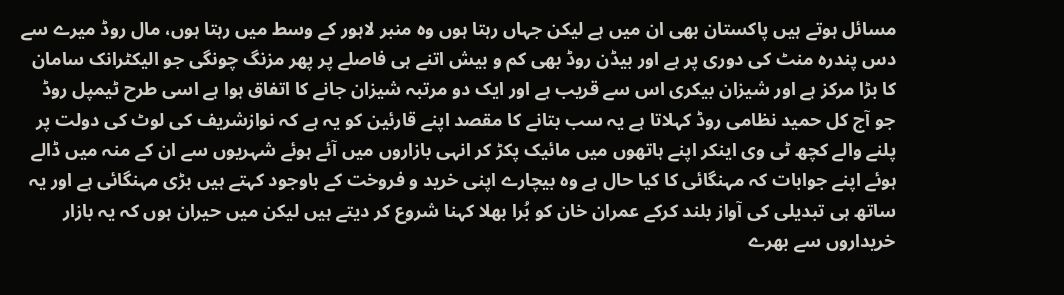مسائل ہوتے ہیں پاکستان بھی ان میں ہے لیکن جہاں رہتا ہوں وہ منبر لاہور کے وسط میں رہتا ہوں، مال روڈ میرے سے دس پندرہ منٹ کی دوری پر ہے اور بیڈن روڈ بھی کم و بیش اتنے ہی فاصلے پر پھر مزنگ چونگی جو الیکٹرانک سامان کا بڑا مرکز ہے اور شیزان بیکری اس سے قریب ہے اور ایک دو مرتبہ شیزان جانے کا اتفاق ہوا ہے اسی طرح ٹیمپل روڈ جو آج کل حمید نظامی روڈ کہلاتا ہے یہ سب بتانے کا مقصد اپنے قارئین کو یہ ہے کہ نوازشریف کی لوٹ کی دولت پر پلنے والے کچھ ٹی وی اینکر اپنے ہاتھوں میں مائیک پکڑ کر انہی بازاروں میں آئے ہوئے شہریوں سے ان کے منہ میں ڈالے ہوئے اپنے جوابات کہ مہنگائی کا کیا حال ہے وہ بیچارے اپنی خرید و فروخت کے باوجود کہتے ہیں بڑی مہنگائی ہے اور یہ ساتھ ہی تبدیلی کی آواز بلند کرکے عمران خان کو بُرا بھلا کہنا شروع کر دیتے ہیں لیکن میں حیران ہوں کہ یہ بازار خریداروں سے بھرے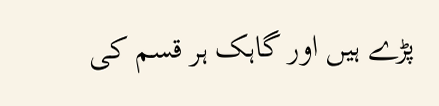پڑے ہیں اور گاہک ہر قسم کی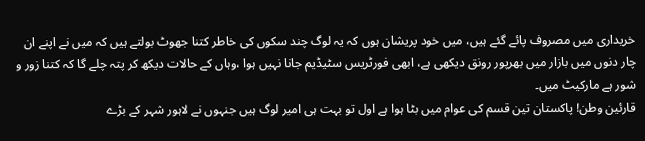خریداری میں مصروف پائے گئے ہیں، میں خود پریشان ہوں کہ یہ لوگ چند سکوں کی خاطر کتنا جھوٹ بولتے ہیں کہ میں نے اپنے ان چار دنوں میں بازار میں بھرپور رونق دیکھی ہے، ابھی فورٹریس سٹیڈیم جانا نہیں ہوا ،وہاں کے حالات دیکھ کر پتہ چلے گا کہ کتنا زور و شور ہے مارکیٹ میں۔
قارئین وطن! پاکستان تین قسم کی عوام میں بٹا ہوا ہے اول تو بہت ہی امیر لوگ ہیں جنہوں نے لاہور شہر کے بڑے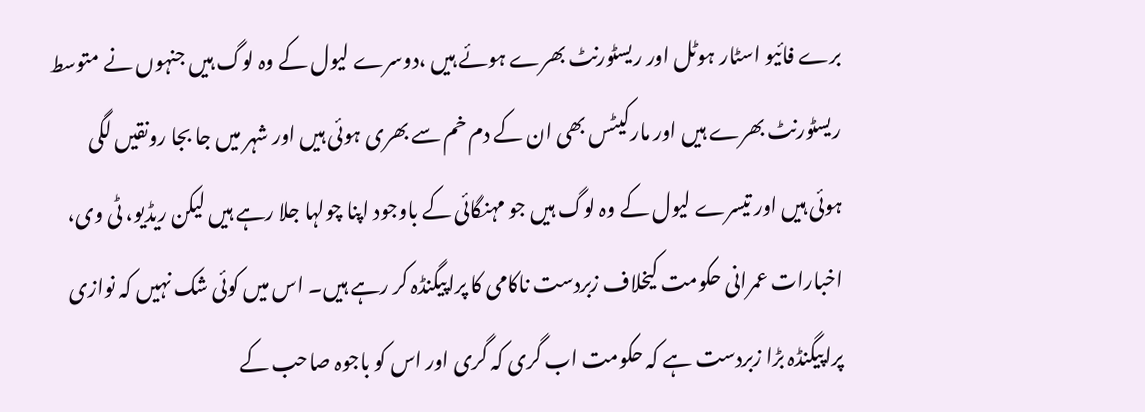برے فائیو اسٹار ہوٹل اور ریسٹورنٹ بھرے ہوئے ہیں ،دوسرے لیول کے وہ لوگ ہیں جنہوں نے متوسط ریسٹورنٹ بھرے ہیں اور مارکیٹس بھی ان کے دم خم سے بھری ہوئی ہیں اور شہر میں جا بجا رونقیں لگی ہوئی ہیں اور تیسرے لیول کے وہ لوگ ہیں جو مہنگائی کے باوجود اپنا چولہا جلا رہے ہیں لیکن ریڈیو، ٹی وی، اخبارات عمرانی حکومت کیخلاف زبردست ناکامی کا پراپیگنڈہ کر رہے ہیں۔ اس میں کوئی شک نہیں کہ نوازی پراپیگنڈہ بڑا زبردست ہے کہ حکومت اب گری کہ گری اور اس کو باجوہ صاحب کے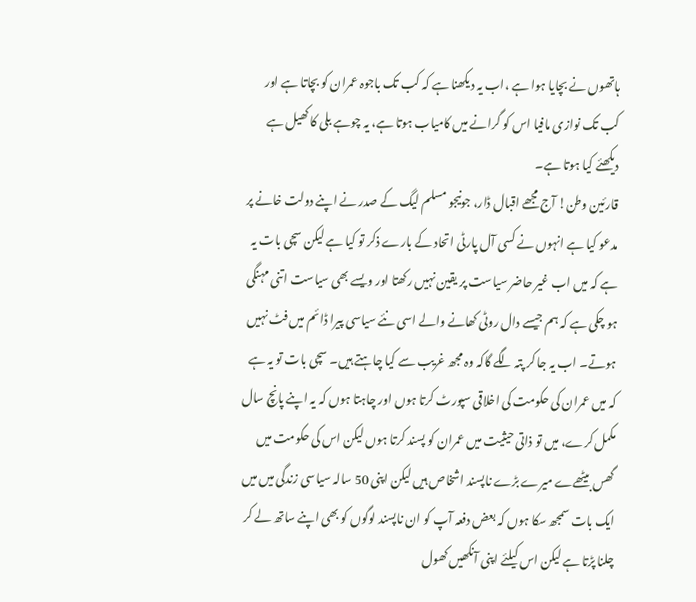ہاتھوں نے بچایا ہوا ہے ،اب یہ دیکھنا ہے کہ کب تک باجوہ عمران کو بچاتا ہے اور کب تک نوازی مافیا اس کو گرانے میں کامیاب ہوتا ہے، یہ چوہے بلی کا کھیل ہے دیکھئے کیا ہوتا ہے۔
قارئین وطن! آج مجھے اقبال ڈار، جونیجو مسلم لیگ کے صدر نے اپنے دولت خانے پر مدعو کیا ہے انہوں نے کسی آل پارٹی اتحاد کے بارے ذکر تو کیا ہے لیکن سچی بات یہ ہے کہ میں اب غیر حاضر سیاست پر یقین نہیں رکھتا اور ویسے بھی سیاست اتنی مہنگی ہو چکی ہے کہ ہم جیسے دال روٹی کھانے والے اسی نئے سیاسی پیرا ڈائم میں فٹ نہیں ہوتے۔ اب یہ جا کر پتہ لگے گاکہ وہ مجھ غریب سے کیا چاہتے ہیں۔ سچی بات تو یہ ہے کہ میں عمران کی حکومت کی اخلاقی سپورٹ کرتا ہوں اور چاہتا ہوں کہ یہ اپنے پانچ سال مکمل کرے، میں تو ذاتی حیثیت میں عمران کو پسند کرتا ہوں لیکن اس کی حکومت میں گھس بیٹھےے میرے بڑے ناپسند اشخاص ہیں لیکن اپنی 50 سالہ سیاسی زندگی میں میں ایک بات سمجھ سکا ہوں کہ بعض دفعہ آپ کو ان ناپسند لوگوں کو بھی اپنے ساتھ لے کر چلنا پڑتا ہے لیکن اس کیلئے اپنی آنکھیں کھول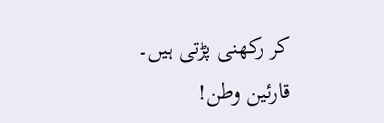کر رکھنی پڑتی ہیں۔
قارئین وطن!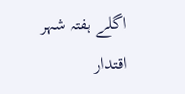اگلے ہفتہ شہر اقتدار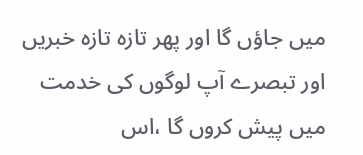میں جاؤں گا اور پھر تازہ تازہ خبریں اور تبصرے آپ لوگوں کی خدمت میں پیش کروں گا ،اس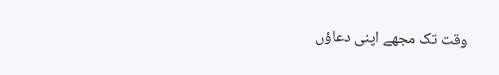وقت تک مجھے اپنی دعاؤں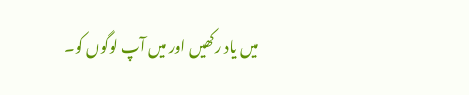میں یاد رکھیں اور میں آپ لوگوں کو۔